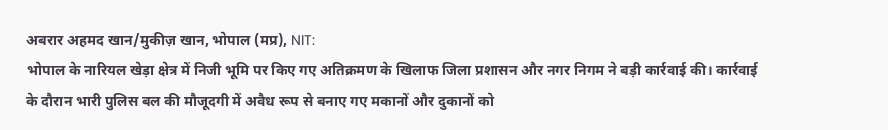अबरार अहमद खान/मुकीज़ खान, भोपाल (मप्र), NIT:
भोपाल के नारियल खेड़ा क्षेत्र में निजी भूमि पर किए गए अतिक्रमण के खिलाफ जिला प्रशासन और नगर निगम ने बड़ी कार्रवाई की। कार्रवाई के दौरान भारी पुलिस बल की मौजूदगी में अवैध रूप से बनाए गए मकानों और दुकानों को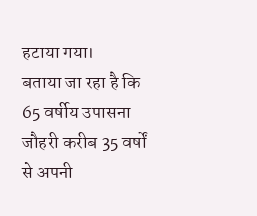हटाया गया।
बताया जा रहा है कि 65 वर्षीय उपासना जौहरी करीब 35 वर्षों से अपनी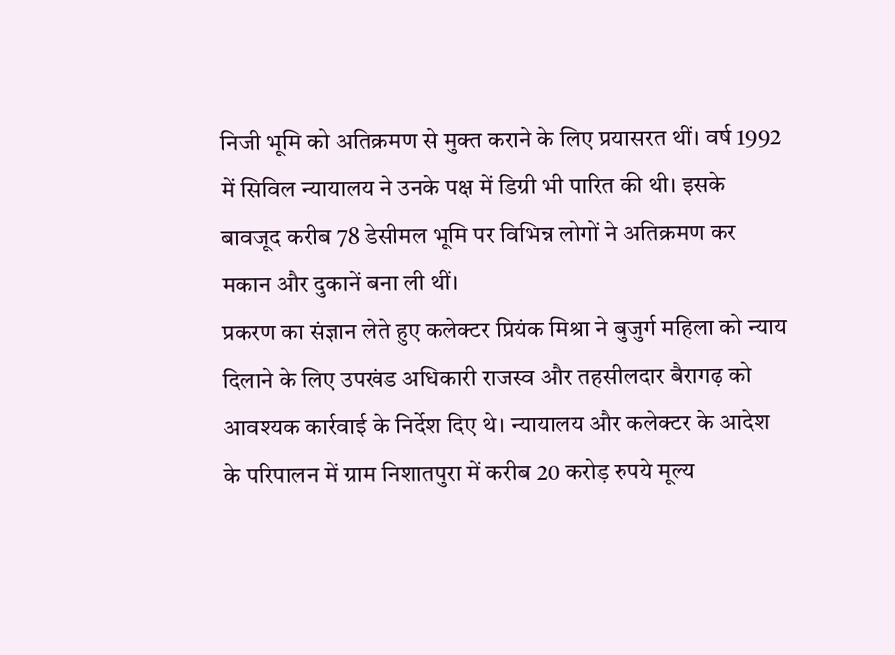निजी भूमि को अतिक्रमण से मुक्त कराने के लिए प्रयासरत थीं। वर्ष 1992 में सिविल न्यायालय ने उनके पक्ष में डिग्री भी पारित की थी। इसके बावजूद करीब 78 डेसीमल भूमि पर विभिन्न लोगों ने अतिक्रमण कर मकान और दुकानें बना ली थीं।
प्रकरण का संज्ञान लेते हुए कलेक्टर प्रियंक मिश्रा ने बुजुर्ग महिला को न्याय दिलाने के लिए उपखंड अधिकारी राजस्व और तहसीलदार बैरागढ़ को आवश्यक कार्रवाई के निर्देश दिए थे। न्यायालय और कलेक्टर के आदेश के परिपालन में ग्राम निशातपुरा में करीब 20 करोड़ रुपये मूल्य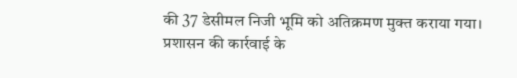की 37 डेसीमल निजी भूमि को अतिक्रमण मुक्त कराया गया।
प्रशासन की कार्रवाई के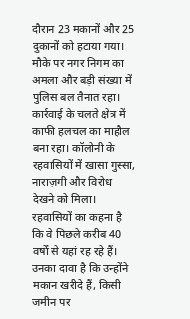दौरान 23 मकानों और 25 दुकानों को हटाया गया। मौके पर नगर निगम का अमला और बड़ी संख्या में पुलिस बल तैनात रहा। कार्रवाई के चलते क्षेत्र में काफी हलचल का माहौल बना रहा। कॉलोनी के रहवासियों में खासा गुस्सा, नाराज़गी और विरोध देखने को मिला। रहवासियों का कहना है कि वे पिछले करीब 40 वर्षों से यहां रह रहे हैं। उनका दावा है कि उन्होंने मकान खरीदे हैं, किसी जमीन पर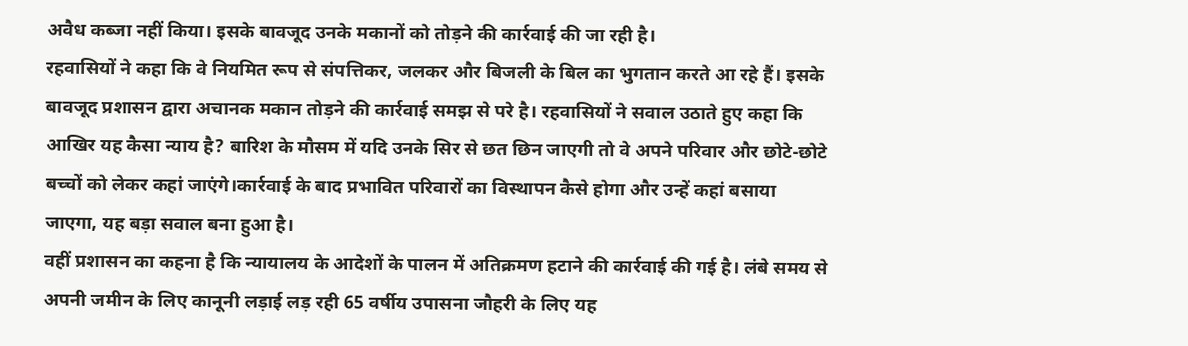अवैध कब्जा नहीं किया। इसके बावजूद उनके मकानों को तोड़ने की कार्रवाई की जा रही है।
रहवासियों ने कहा कि वे नियमित रूप से संपत्तिकर, जलकर और बिजली के बिल का भुगतान करते आ रहे हैं। इसके बावजूद प्रशासन द्वारा अचानक मकान तोड़ने की कार्रवाई समझ से परे है। रहवासियों ने सवाल उठाते हुए कहा कि आखिर यह कैसा न्याय है? बारिश के मौसम में यदि उनके सिर से छत छिन जाएगी तो वे अपने परिवार और छोटे-छोटे बच्चों को लेकर कहां जाएंगे।कार्रवाई के बाद प्रभावित परिवारों का विस्थापन कैसे होगा और उन्हें कहां बसाया जाएगा, यह बड़ा सवाल बना हुआ है।
वहीं प्रशासन का कहना है कि न्यायालय के आदेशों के पालन में अतिक्रमण हटाने की कार्रवाई की गई है। लंबे समय से अपनी जमीन के लिए कानूनी लड़ाई लड़ रही 65 वर्षीय उपासना जौहरी के लिए यह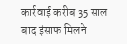कार्रवाई करीब 35 साल बाद इंसाफ मिलने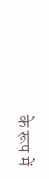के रूप में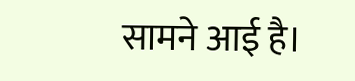सामने आई है।